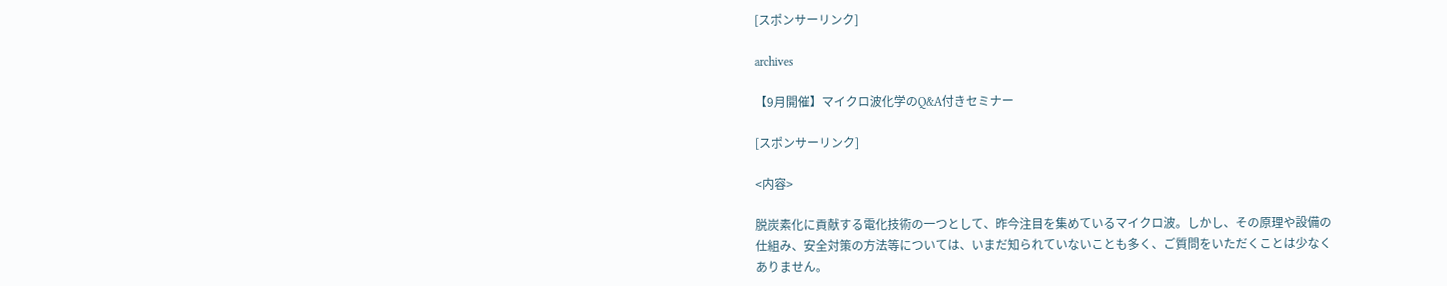[スポンサーリンク]

archives

【9月開催】マイクロ波化学のQ&A付きセミナー

[スポンサーリンク]

<内容>

脱炭素化に貢献する電化技術の一つとして、昨今注目を集めているマイクロ波。しかし、その原理や設備の仕組み、安全対策の方法等については、いまだ知られていないことも多く、ご質問をいただくことは少なくありません。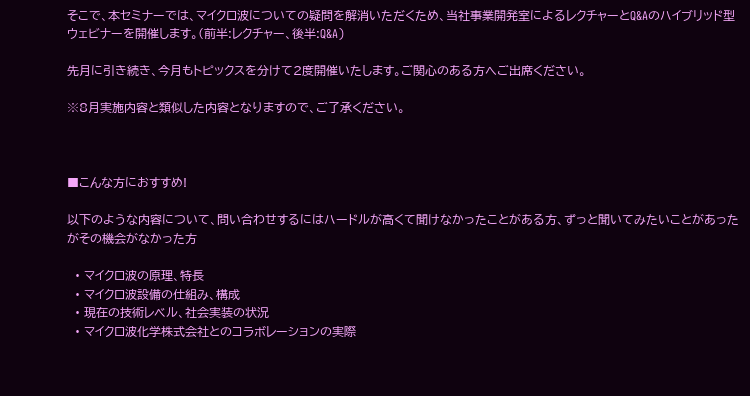そこで、本セミナーでは、マイクロ波についての疑問を解消いただくため、当社事業開発室によるレクチャーとQ&Aのハイブリッド型ウェビナーを開催します。(前半:レクチャー、後半:Q&A)

先月に引き続き、今月もトピックスを分けて2度開催いたします。ご関心のある方へご出席ください。

※8月実施内容と類似した内容となりますので、ご了承ください。



■こんな方におすすめ!

以下のような内容について、問い合わせするにはハードルが高くて聞けなかったことがある方、ずっと聞いてみたいことがあったがその機会がなかった方

  • マイクロ波の原理、特長
  • マイクロ波設備の仕組み、構成
  • 現在の技術レベル、社会実装の状況
  • マイクロ波化学株式会社とのコラボレーションの実際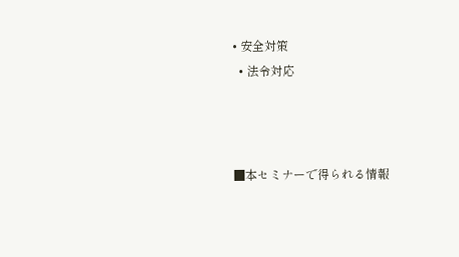• 安全対策
  • 法令対応



■本セミナーで得られる情報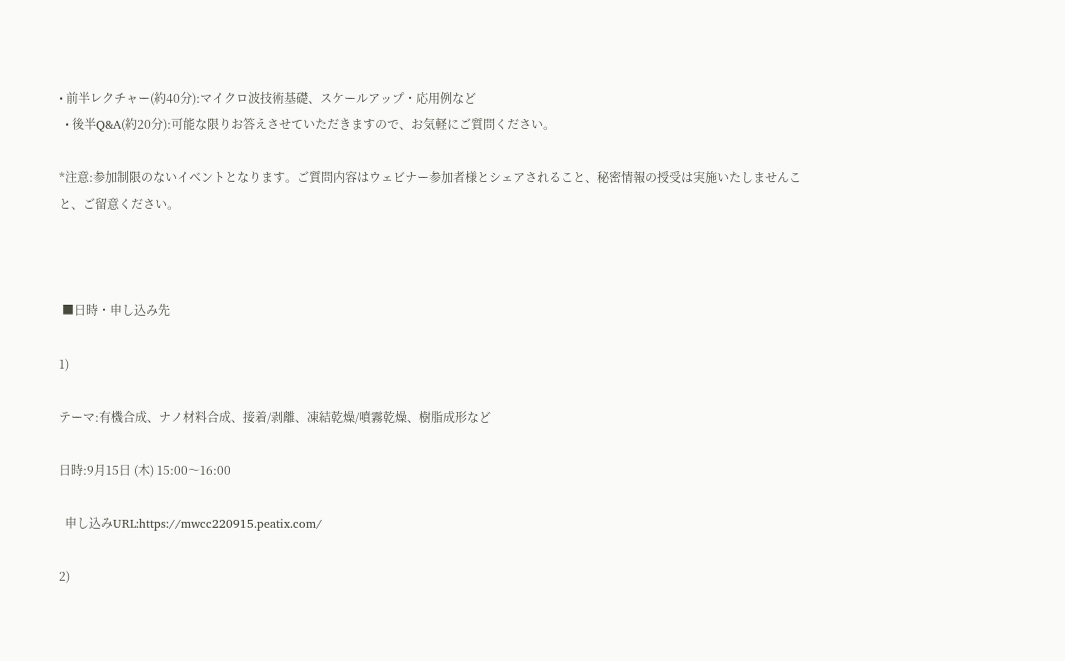• 前半レクチャー(約40分):マイクロ波技術基礎、スケールアップ・応用例など
  • 後半Q&A(約20分):可能な限りお答えさせていただきますので、お気軽にご質問ください。

*注意:参加制限のないイベントとなります。ご質問内容はウェビナー参加者様とシェアされること、秘密情報の授受は実施いたしませんこと、ご留意ください。



 ■日時・申し込み先

1)

テーマ:有機合成、ナノ材料合成、接着/剥離、凍結乾燥/噴霧乾燥、樹脂成形など

日時:9月15日 (木) 15:00〜16:00

  申し込みURL:https://mwcc220915.peatix.com/

2)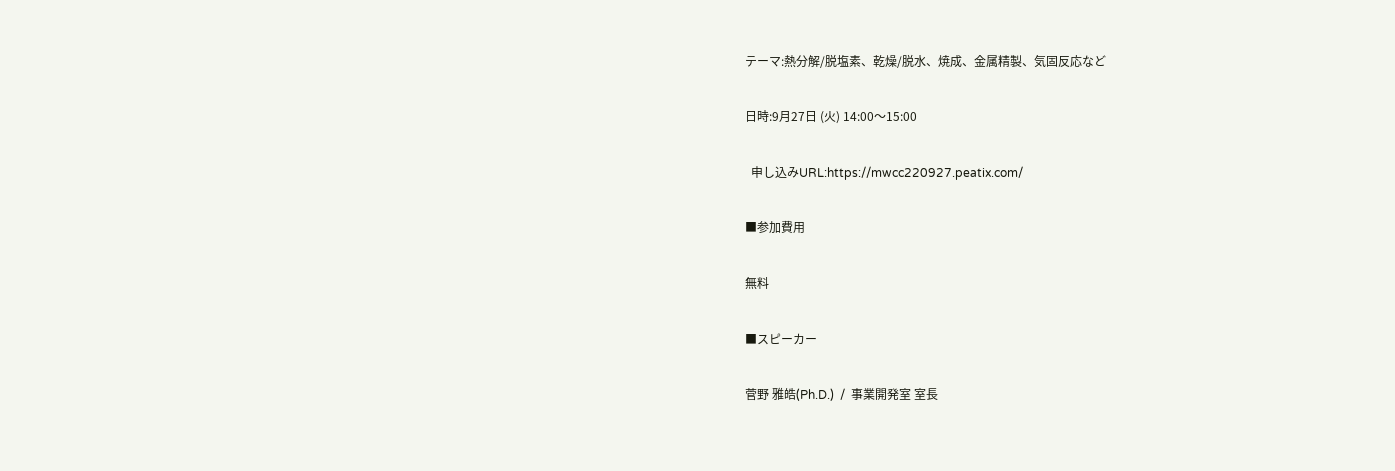テーマ:熱分解/脱塩素、乾燥/脱水、焼成、金属精製、気固反応など

日時:9月27日 (火) 14:00〜15:00

  申し込みURL:https://mwcc220927.peatix.com/

■参加費用

無料

■スピーカー

菅野 雅皓(Ph.D.)  /  事業開発室 室長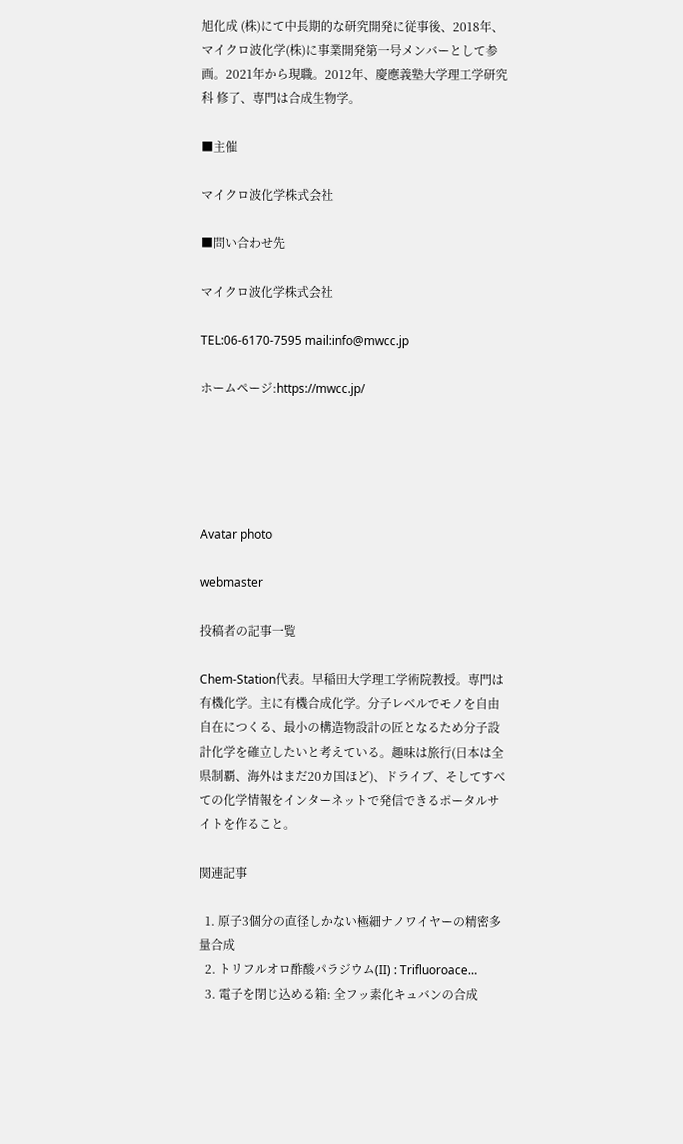旭化成 (株)にて中長期的な研究開発に従事後、2018年、マイクロ波化学(株)に事業開発第一号メンバーとして参画。2021年から現職。2012年、慶應義塾大学理工学研究科 修了、専門は合成生物学。

■主催

マイクロ波化学株式会社

■問い合わせ先

マイクロ波化学株式会社

TEL:06-6170-7595 mail:info@mwcc.jp

ホームページ:https://mwcc.jp/





Avatar photo

webmaster

投稿者の記事一覧

Chem-Station代表。早稲田大学理工学術院教授。専門は有機化学。主に有機合成化学。分子レベルでモノを自由自在につくる、最小の構造物設計の匠となるため分子設計化学を確立したいと考えている。趣味は旅行(日本は全県制覇、海外はまだ20カ国ほど)、ドライブ、そしてすべての化学情報をインターネットで発信できるポータルサイトを作ること。

関連記事

  1. 原子3個分の直径しかない極細ナノワイヤーの精密多量合成
  2. トリフルオロ酢酸パラジウム(II) : Trifluoroace…
  3. 電子を閉じ込める箱: 全フッ素化キュバンの合成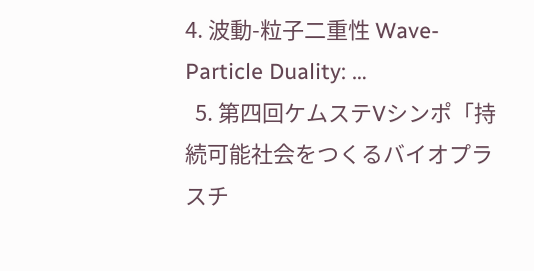4. 波動-粒子二重性 Wave-Particle Duality: …
  5. 第四回ケムステVシンポ「持続可能社会をつくるバイオプラスチ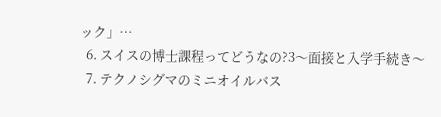ック」…
  6. スイスの博士課程ってどうなの?3〜面接と入学手続き〜
  7. テクノシグマのミニオイルバス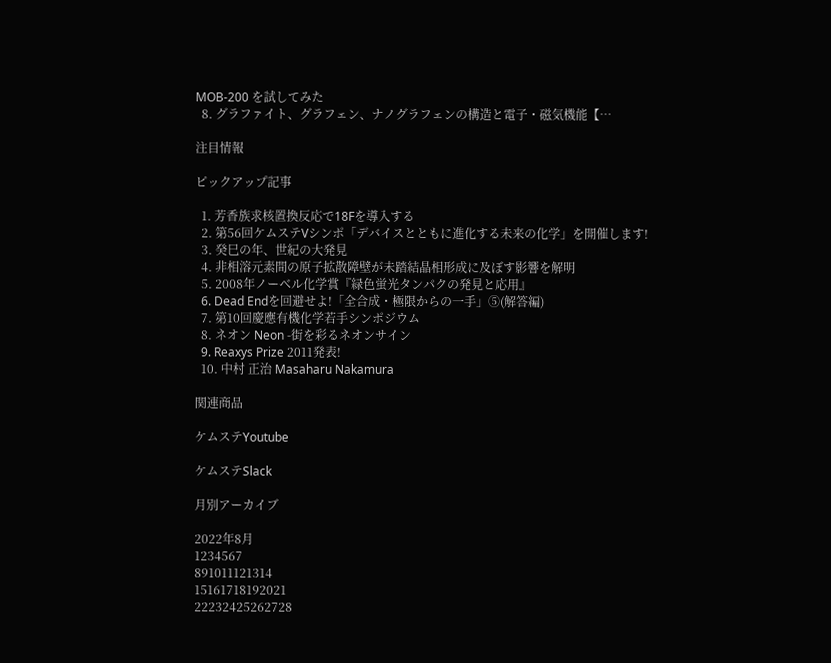MOB-200 を試してみた
  8. グラファイト、グラフェン、ナノグラフェンの構造と電子・磁気機能【…

注目情報

ピックアップ記事

  1. 芳香族求核置換反応で18Fを導入する
  2. 第56回ケムステVシンポ「デバイスとともに進化する未来の化学」を開催します!
  3. 癸巳の年、世紀の大発見
  4. 非相溶元素間の原子拡散障壁が未踏結晶相形成に及ぼす影響を解明
  5. 2008年ノーベル化学賞『緑色蛍光タンパクの発見と応用』
  6. Dead Endを回避せよ!「全合成・極限からの一手」⑤(解答編)
  7. 第10回慶應有機化学若手シンポジウム
  8. ネオン Neon -街を彩るネオンサイン
  9. Reaxys Prize 2011発表!
  10. 中村 正治 Masaharu Nakamura

関連商品

ケムステYoutube

ケムステSlack

月別アーカイブ

2022年8月
1234567
891011121314
15161718192021
22232425262728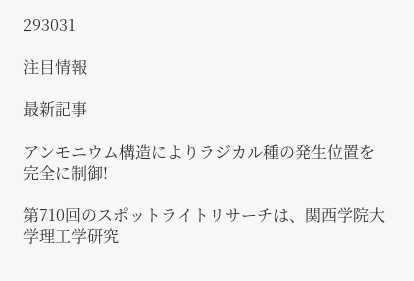293031

注目情報

最新記事

アンモニウム構造によりラジカル種の発生位置を完全に制御!

第710回のスポットライトリサーチは、関西学院大学理工学研究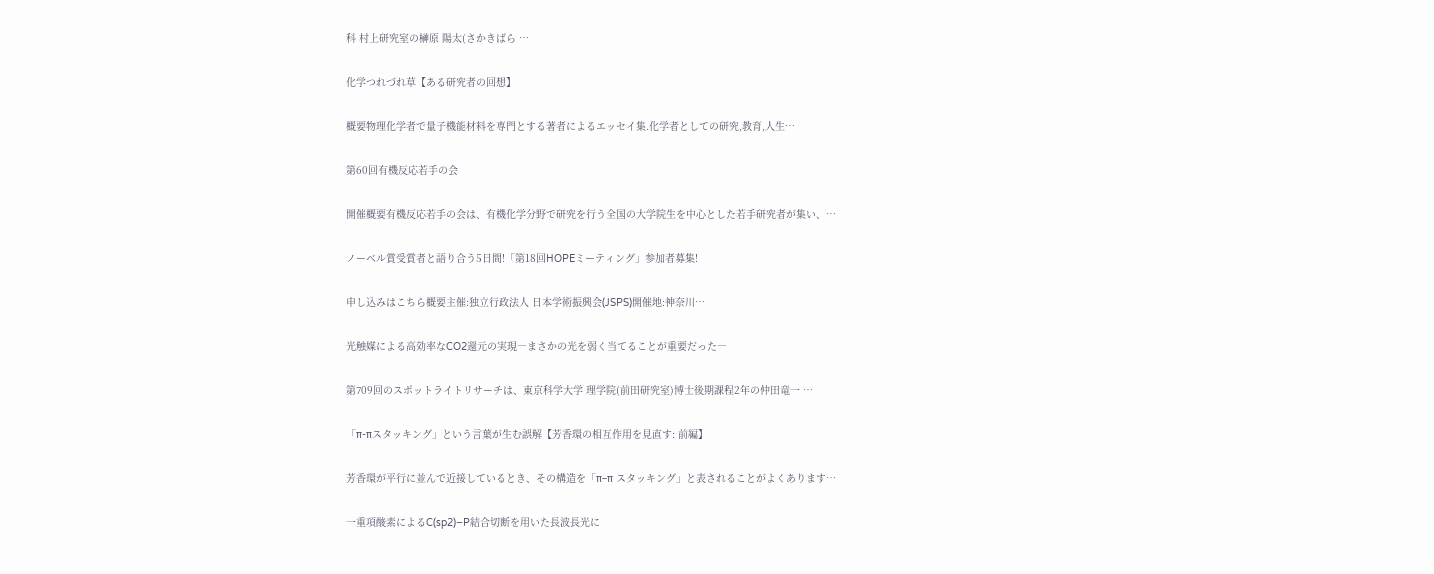科 村上研究室の榊原 陽太(さかきばら …

化学つれづれ草【ある研究者の回想】

概要物理化学者で量子機能材料を専門とする著者によるエッセイ集.化学者としての研究,教育,人生…

第60回有機反応若手の会

開催概要有機反応若手の会は、有機化学分野で研究を行う全国の大学院生を中心とした若手研究者が集い、…

ノーベル賞受賞者と語り合う5日間!「第18回HOPEミーティング」参加者募集!

申し込みはこちら概要主催:独立行政法人 日本学術振興会(JSPS)開催地:神奈川…

光触媒による高効率なCO2還元の実現―まさかの光を弱く当てることが重要だった―

第709回のスポットライトリサーチは、東京科学大学 理学院(前田研究室)博士後期課程2年の仲田竜一 …

「π-πスタッキング」という言葉が生む誤解【芳香環の相互作用を見直す: 前編】

芳香環が平行に並んで近接しているとき、その構造を「π–π スタッキング」と表されることがよくあります…

一重項酸素によるC(sp2)−P結合切断を用いた長波長光に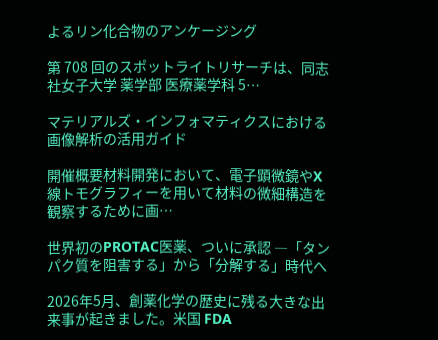よるリン化合物のアンケージング

第 708 回のスポットライトリサーチは、同志社女子大学 薬学部 医療薬学科 5…

マテリアルズ・インフォマティクスにおける画像解析の活用ガイド

開催概要材料開発において、電子顕微鏡やX線トモグラフィーを用いて材料の微細構造を観察するために画…

世界初のPROTAC医薬、ついに承認 ―「タンパク質を阻害する」から「分解する」時代へ

2026年5月、創薬化学の歴史に残る大きな出来事が起きました。米国 FDA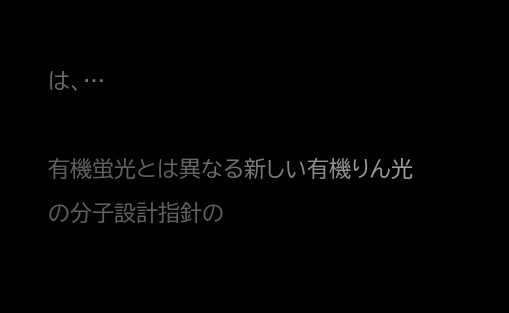は、…

有機蛍光とは異なる新しい有機りん光の分子設計指針の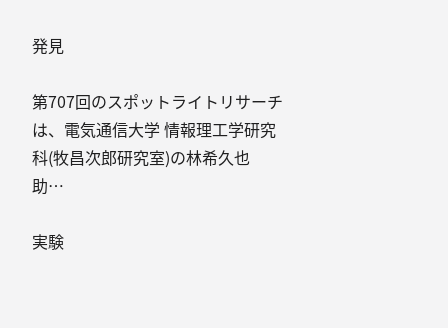発見

第707回のスポットライトリサーチは、電気通信大学 情報理工学研究科(牧昌次郎研究室)の林希久也 助…

実験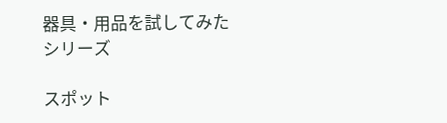器具・用品を試してみたシリーズ

スポット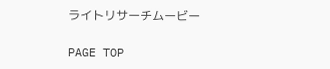ライトリサーチムービー

PAGE TOP